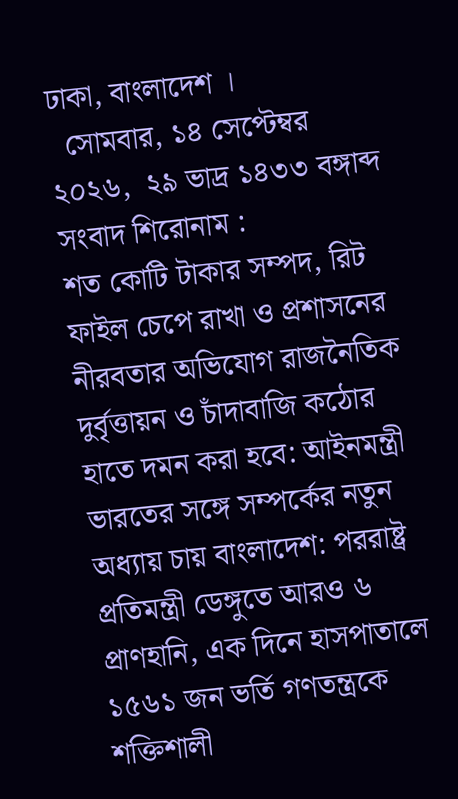ঢাকা, বাংলাদেশ ।
  সোমবার, ১৪ সেপ্টেম্বর ২০২৬,  ২৯ ভাদ্র ১৪৩৩ বঙ্গাব্দ
সংবাদ শিরোনাম :
শত কোটি টাকার সম্পদ, রিট ফাইল চেপে রাখা ও প্রশাসনের নীরবতার অভিযোগ রাজনৈতিক দুর্বৃত্তায়ন ও চাঁদাবাজি কঠোর হাতে দমন করা হবে: আইনমন্ত্রী ভারতের সঙ্গে সম্পর্কের নতুন অধ্যায় চায় বাংলাদেশ: পররাষ্ট্র প্রতিমন্ত্রী ডেঙ্গুতে আরও ৬ প্রাণহানি, এক দিনে হাসপাতালে ১৫৬১ জন ভর্তি গণতন্ত্রকে শক্তিশালী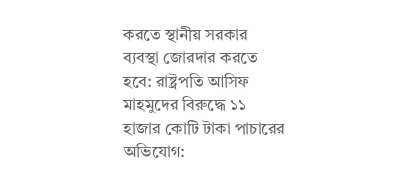করতে স্থানীয় সরকার ব্যবস্থা জোরদার করতে হবে: রাষ্ট্রপতি আসিফ মাহমুদের বিরুদ্ধে ১১ হাজার কোটি টাকা পাচারের অভিযোগ: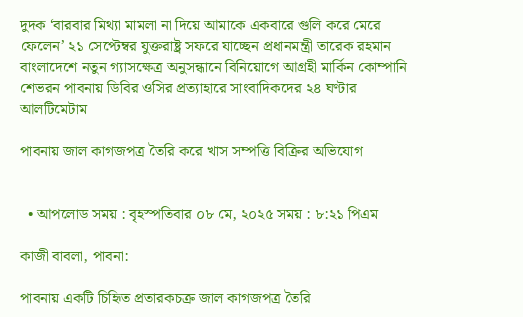দুদক ‘বারবার মিথ্যা মামলা না দিয়ে আমাকে একবারে গুলি করে মেরে ফেলেন’ ২১ সেপ্টেম্বর যুক্তরাষ্ট্র সফরে যাচ্ছেন প্রধানমন্ত্রী তারেক রহমান বাংলাদেশে নতুন গ্যাসক্ষেত্র অনুসন্ধানে বিনিয়োগে আগ্রহী মার্কিন কোম্পানি শেভরন পাবনায় ডিবির ওসির প্রত্যাহারে সাংবাদিকদের ২৪ ঘণ্টার আলটিমেটাম

পাবনায় জাল কাগজপত্র তৈরি করে খাস সম্পত্তি বিক্রির অভিযোগ


  • আপলোড সময় : বৃহস্পতিবার ০৮ মে, ২০২৫ সময় : ৮:২১ পিএম

কাজী বাবলা, পাবনা:

পাবনায় একটি চিহিৃত প্রতারকচক্র জাল কাগজপত্র তৈরি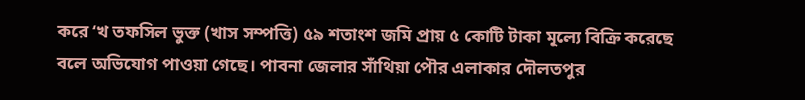করে ‘খ তফসিল ভুক্ত (খাস সম্পত্তি) ৫৯ শতাংশ জমি প্রায় ৫ কোটি টাকা মূল্যে বিক্রি করেছে বলে অভিযোগ পাওয়া গেছে। পাবনা জেলার সাঁথিয়া পৌর এলাকার দৌলতপুর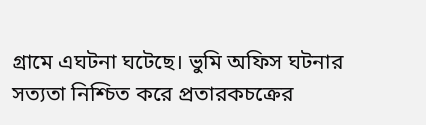গ্রামে এঘটনা ঘটেছে। ভুমি অফিস ঘটনার সত্যতা নিশ্চিত করে প্রতারকচক্রের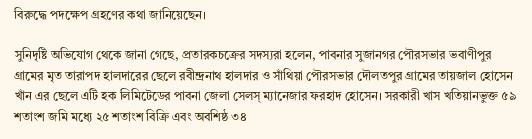বিরুদ্ধে পদক্ষেপ গ্রহণের কথা জানিয়েছেন।

সুনিদৃষ্টি অভিযোগ থেকে জানা গেছে, প্রতারকচক্রের সদস্যরা হলেন, পাবনার সুজানগর পৌরসভার ভবাণীপুর গ্রামের মৃত তারাপদ হালদারের ছেলে রবীন্দ্রনাথ হালদার ও সাঁথিয়া পৌরসভার দৌলতপুর গ্রামের তায়জাল হোসেন খাঁন এর ছেলে এটি হক লিমিটেডের পাবনা জেলা সেলস্ ম্যানেজার ফরহাদ হোসেন। সরকারী খাস খতিয়ানভুক্ত ৫৯ শতাংশ জমি মধ্যে ২৫ শতাংশ বিক্রি এবং অবশিষ্ঠ ৩৪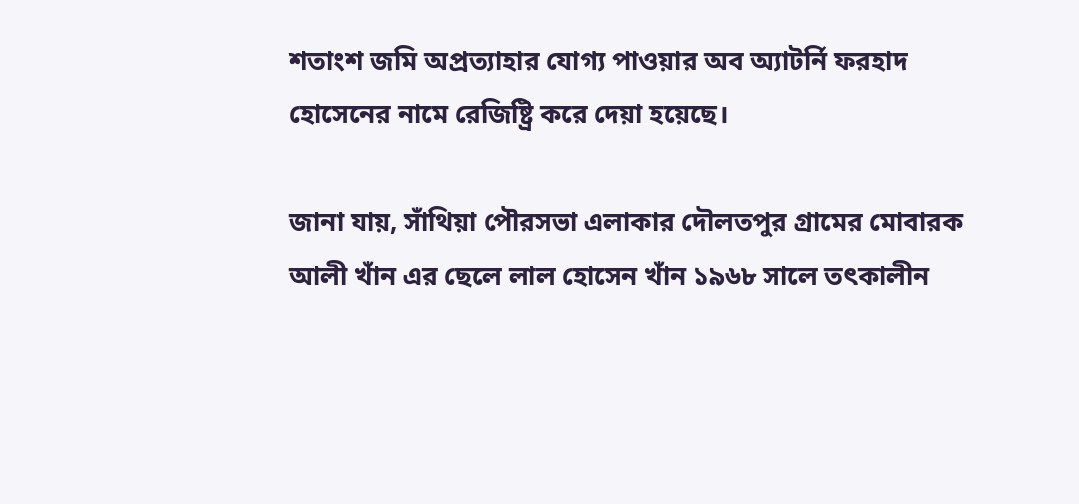শতাংশ জমি অপ্রত্যাহার যোগ্য পাওয়ার অব অ্যাটর্নি ফরহাদ হোসেনের নামে রেজিষ্ট্রি করে দেয়া হয়েছে।

জানা যায়, সাঁথিয়া পৌরসভা এলাকার দৌলতপুর গ্রামের মোবারক আলী খাঁন এর ছেলে লাল হোসেন খাঁন ১৯৬৮ সালে তৎকালীন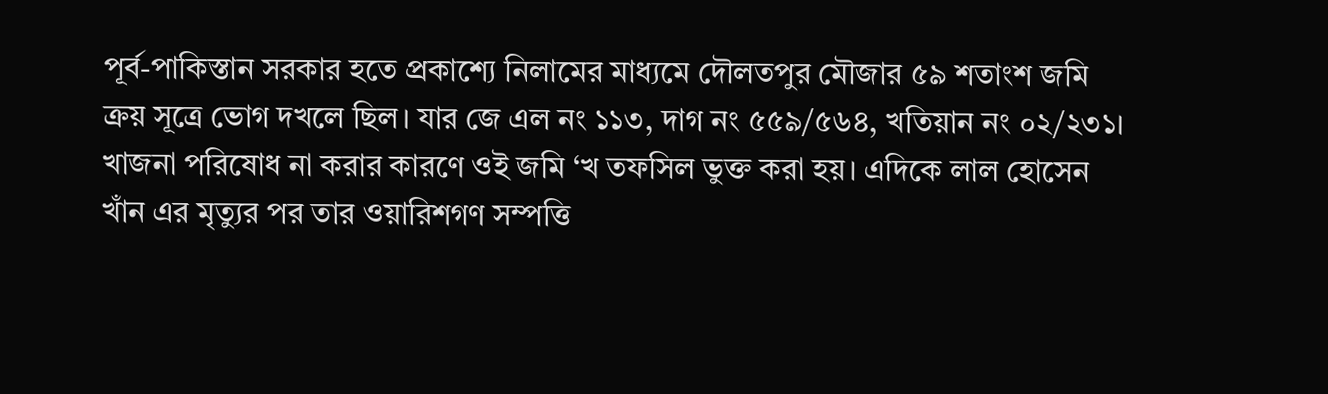পূর্ব-পাকিস্তান সরকার হতে প্রকাশ্যে নিলামের মাধ্যমে দৌলতপুর মৌজার ৫৯ শতাংশ জমি ক্রয় সূত্রে ভোগ দখলে ছিল। যার জে এল নং ১১৩, দাগ নং ৫৫৯/৫৬৪, খতিয়ান নং ০২/২৩১। খাজনা পরিষোধ না করার কারণে ওই জমি ‘খ তফসিল ভুক্ত করা হয়। এদিকে লাল হোসেন খাঁন এর মৃত্যুর পর তার ওয়ারিশগণ সম্পত্তি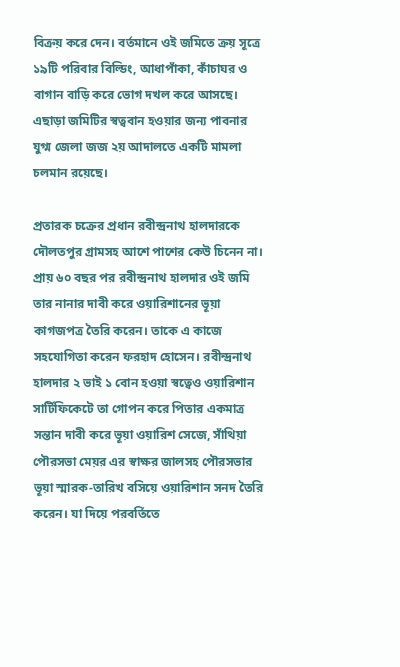বিক্রয় করে দেন। বর্তমানে ওই জমিতে ক্রয় সূত্রে ১৯টি পরিবার বিল্ডিং, আধাপাঁকা, কাঁচাঘর ও বাগান বাড়ি করে ভোগ দখল করে আসছে। এছাড়া জমিটির স্বত্ববান হওয়ার জন্য পাবনার যুগ্ম জেলা জজ ২য় আদালতে একটি মামলা চলমান রয়েছে।

প্রতারক চক্রের প্রধান রবীন্দ্রনাথ হালদারকে দৌলতপুর গ্রামসহ আশে পাশের কেউ চিনেন না। প্রায় ৬০ বছর পর রবীন্দ্রনাথ হালদার ওই জমি তার নানার দাবী করে ওয়ারিশানের ভূয়া কাগজপত্র তৈরি করেন। তাকে এ কাজে সহযোগিতা করেন ফরহাদ হোসেন। রবীন্দ্রনাথ হালদার ২ ভাই ১ বোন হওয়া স্বত্বেও ওয়ারিশান সার্টিফিকেটে তা গোপন করে পিতার একমাত্র সন্তান দাবী করে ভূয়া ওয়ারিশ সেজে, সাঁথিয়া পৌরসভা মেয়র এর স্বাক্ষর জালসহ পৌরসভার ভূয়া স্মারক-তারিখ বসিয়ে ওয়ারিশান সনদ তৈরি করেন। যা দিয়ে পরবর্তিতে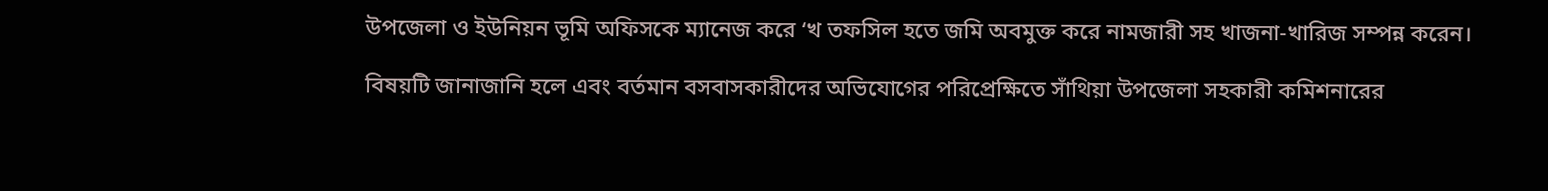উপজেলা ও ইউনিয়ন ভূমি অফিসকে ম্যানেজ করে ‘খ তফসিল হতে জমি অবমুক্ত করে নামজারী সহ খাজনা-খারিজ সম্পন্ন করেন।

বিষয়টি জানাজানি হলে এবং বর্তমান বসবাসকারীদের অভিযোগের পরিপ্রেক্ষিতে সাঁথিয়া উপজেলা সহকারী কমিশনারের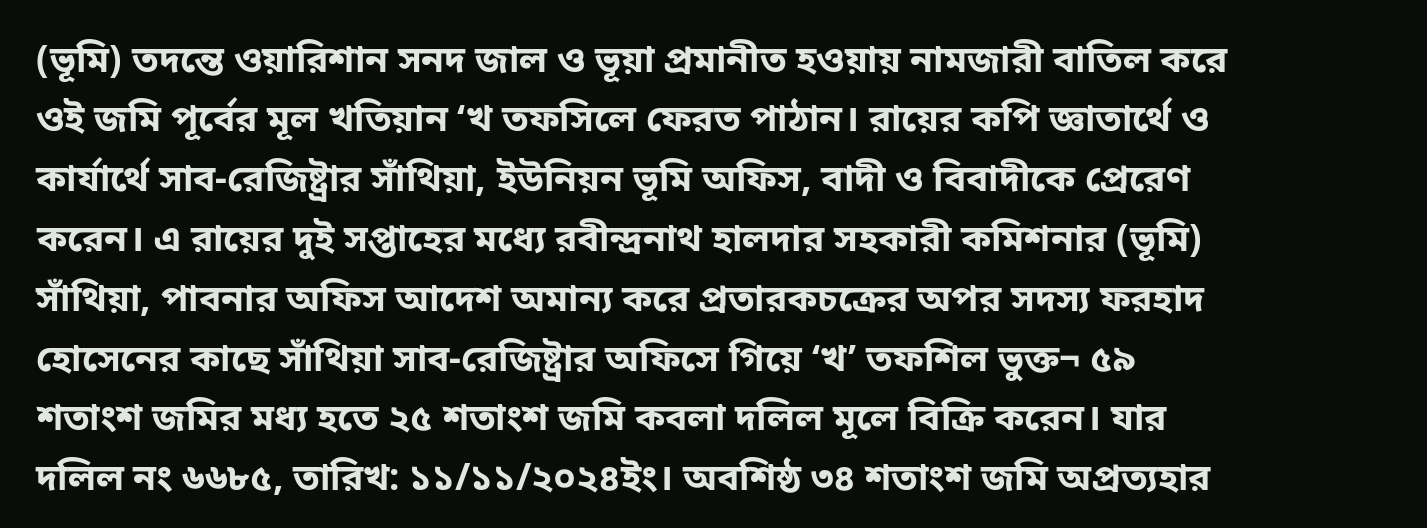(ভূমি) তদন্তে ওয়ারিশান সনদ জাল ও ভূয়া প্রমানীত হওয়ায় নামজারী বাতিল করে ওই জমি পূর্বের মূল খতিয়ান ‘খ তফসিলে ফেরত পাঠান। রায়ের কপি জ্ঞাতার্থে ও কার্যার্থে সাব-রেজিষ্ট্রার সাঁথিয়া, ইউনিয়ন ভূমি অফিস, বাদী ও বিবাদীকে প্রেরেণ করেন। এ রায়ের দুই সপ্তাহের মধ্যে রবীন্দ্রনাথ হালদার সহকারী কমিশনার (ভূমি) সাঁথিয়া, পাবনার অফিস আদেশ অমান্য করে প্রতারকচক্রের অপর সদস্য ফরহাদ হোসেনের কাছে সাঁথিয়া সাব-রেজিষ্ট্রার অফিসে গিয়ে ‘খ’ তফশিল ভুক্ত¬ ৫৯ শতাংশ জমির মধ্য হতে ২৫ শতাংশ জমি কবলা দলিল মূলে বিক্রি করেন। যার দলিল নং ৬৬৮৫, তারিখ: ১১/১১/২০২৪ইং। অবশিষ্ঠ ৩৪ শতাংশ জমি অপ্রত্যহার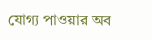যোগ্য পাওয়ার অব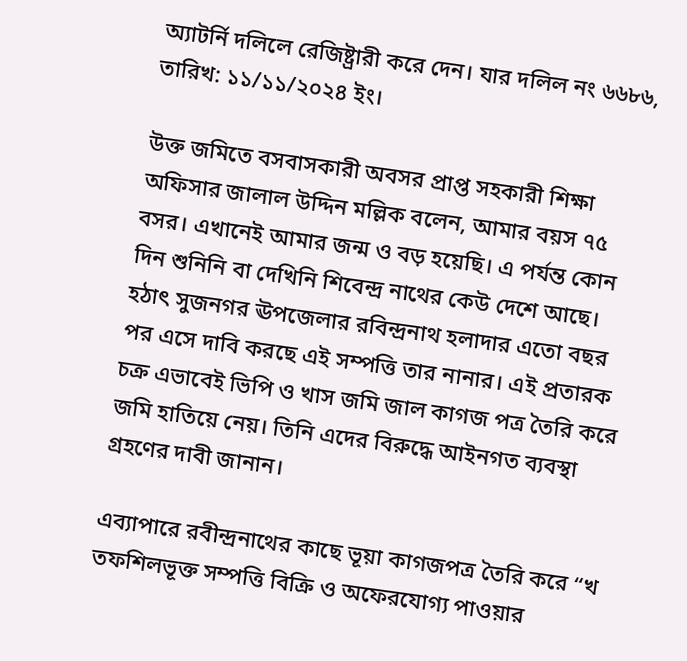অ্যাটর্নি দলিলে রেজিষ্ট্রারী করে দেন। যার দলিল নং ৬৬৮৬, তারিখ: ১১/১১/২০২৪ ইং।

উক্ত জমিতে বসবাসকারী অবসর প্রাপ্ত সহকারী শিক্ষা অফিসার জালাল উদ্দিন মল্লিক বলেন, আমার বয়স ৭৫ বসর। এখানেই আমার জন্ম ও বড় হয়েছি। এ পর্যন্ত কোন দিন শুনিনি বা দেখিনি শিবেন্দ্র নাথের কেউ দেশে আছে। হঠাৎ সুজনগর ঊপজেলার রবিন্দ্রনাথ হলাদার এতো বছর পর এসে দাবি করছে এই সম্পত্তি তার নানার। এই প্রতারক চক্র এভাবেই ভিপি ও খাস জমি জাল কাগজ পত্র তৈরি করে জমি হাতিয়ে নেয়। তিনি এদের বিরুদ্ধে আইনগত ব্যবস্থা গ্রহণের দাবী জানান।

এব্যাপারে রবীন্দ্রনাথের কাছে ভূয়া কাগজপত্র তৈরি করে “খ তফশিলভূক্ত সম্পত্তি বিক্রি ও অফেরযোগ্য পাওয়ার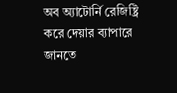অব অ্যাটোর্নি রেজিষ্ট্রি করে দেয়ার ব্যাপারে জানতে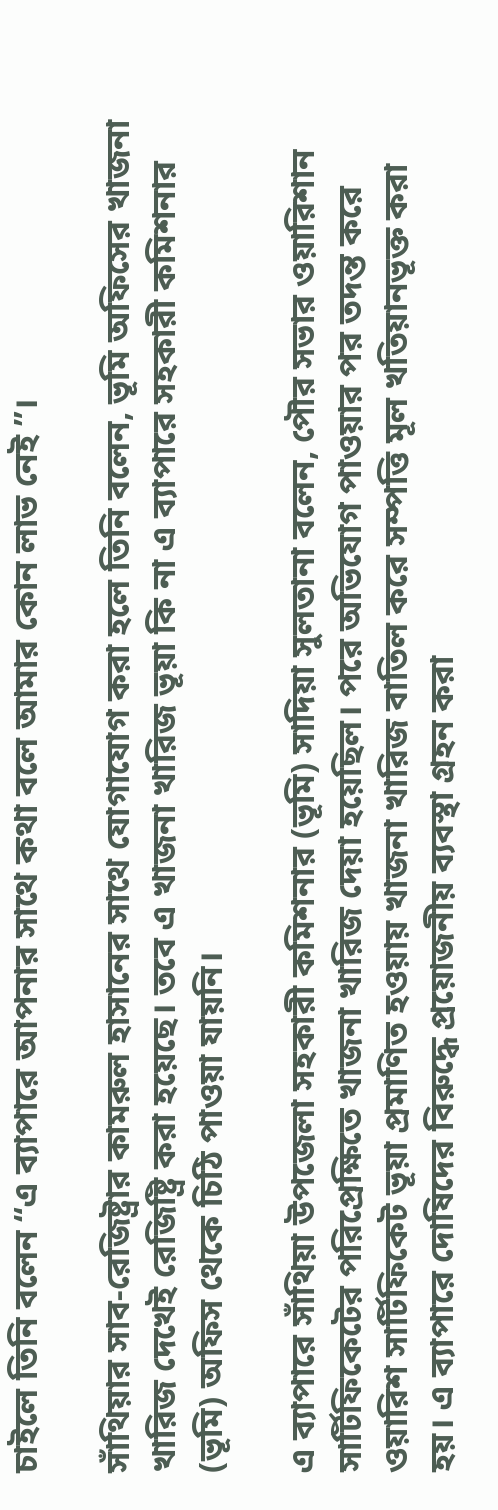চাইলে তিনি বলেন “এ ব্যাপারে আপনার সাথে কথা বলে আমার কোন লাভ নেই ”।

সাঁথিয়ার সাব-রেজিষ্ট্রার কামরুল হাসানের সাথে যোগাযোগ করা হলে তিনি বলেন, ভূমি অফিসের খাজনা খারিজ দেখেই রেজিষ্ট্রি করা হয়েছে। তবে এ খাজনা খারিজ ভূয়া কি না এ ব্যাপারে সহকারী কমিশনার (ভূমি) অফিস থেকে চিঠি পাওয়া যায়নি।

এ ব্যাপারে সাঁথিয়া উপজেলা সহকারী কমিশনার (ভূমি) সাদিয়া সুলতানা বলেন, পৌর সভার ওয়ারিশান সার্টিফিকেটের পরিপ্রেক্ষিতে খাজনা খারিজ দেয়া হয়েছিল। পরে অভিযোগ পাওয়ার পর তদন্ত করে ওয়ারিশ সার্টিফিকেট ভূয়া প্রমাণিত হওয়ায় খাজনা খারিজ বাতিল করে সম্পত্তি মূল খতিয়ানভূক্ত করা হয়। এ ব্যাপারে দোষিদের বিরুদ্ধে প্রয়োজনীয় ব্যবস্থা গ্রহন করা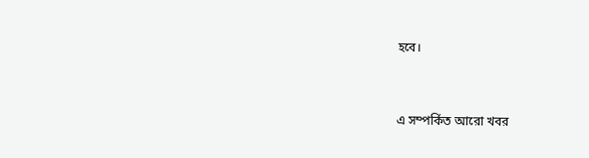হবে।


এ সম্পর্কিত আরো খবর